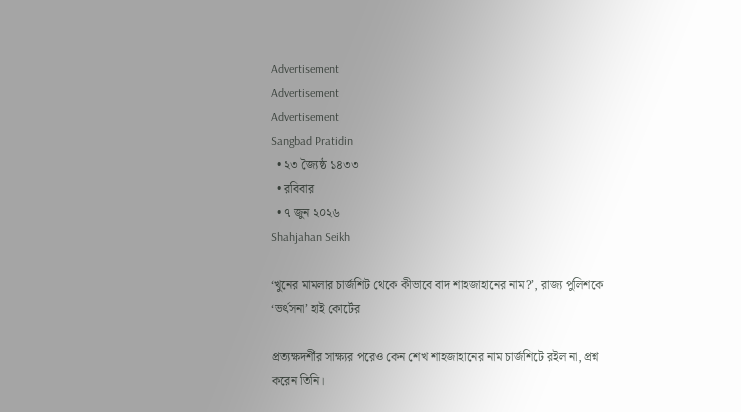Advertisement
Advertisement
Advertisement
Sangbad Pratidin
  • ২৩ জ্যৈষ্ঠ ১৪৩৩
  • রবিবার
  • ৭ জুন ২০২৬
Shahjahan Seikh

‘খুনের মামলার চার্জশিট থেকে কীভাবে বাদ শাহজাহানের নাম?’, রাজ্য পুলিশকে ‘ভর্ৎসনা’ হাই কোর্টের

প্রত্যক্ষদর্শীর সাক্ষ্যর পরেও কেন শেখ শাহজাহানের নাম চার্জশিটে রইল না, প্রশ্ন করেন তিনি।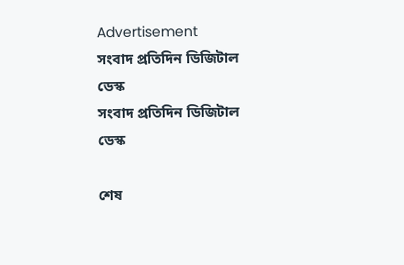Advertisement
সংবাদ প্রতিদিন ডিজিটাল ডেস্ক
সংবাদ প্রতিদিন ডিজিটাল ডেস্ক

শেষ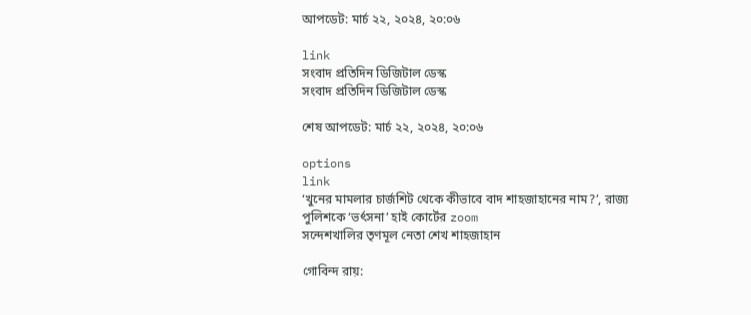আপডেট: মার্চ ২২, ২০২৪, ২০:০৬

link
সংবাদ প্রতিদিন ডিজিটাল ডেস্ক
সংবাদ প্রতিদিন ডিজিটাল ডেস্ক

শেষ আপডেট: মার্চ ২২, ২০২৪, ২০:০৬

options
link
‘খুনের মামলার চার্জশিট থেকে কীভাবে বাদ শাহজাহানের নাম?’, রাজ্য পুলিশকে ‘ভর্ৎসনা’ হাই কোর্টের zoom
সন্দেশখালির তৃণমূল নেতা শেখ শাহজাহান

গোবিন্দ রায়: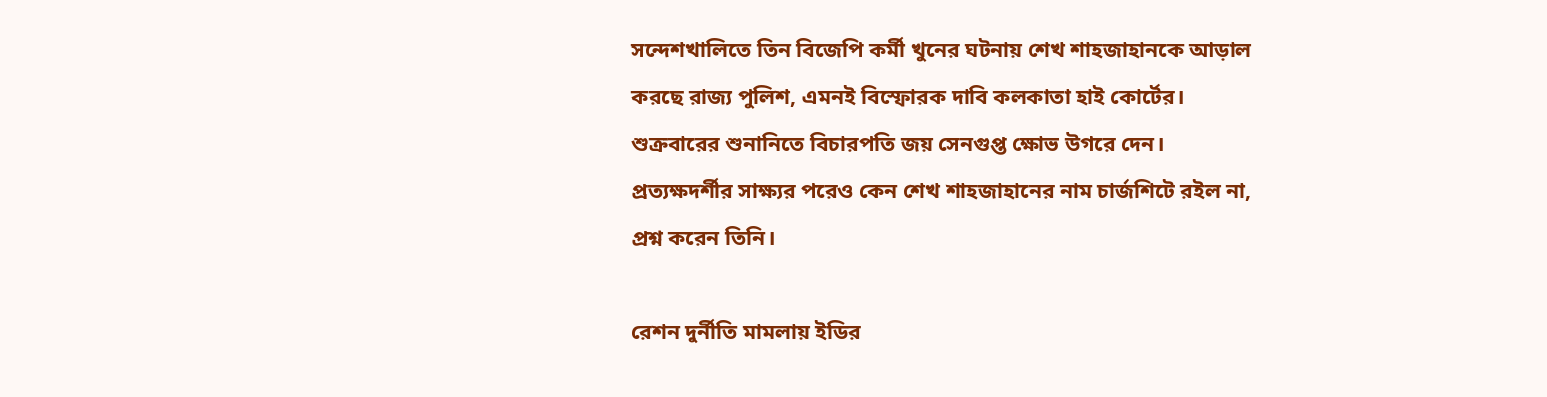সন্দেশখালিতে তিন বিজেপি কর্মী খুনের ঘটনায় শেখ শাহজাহানকে আড়াল করছে রাজ্য পুলিশ, এমনই বিস্ফোরক দাবি কলকাতা হাই কোর্টের। শুক্রবারের শুনানিতে বিচারপতি জয় সেনগুপ্ত ক্ষোভ উগরে দেন। প্রত্যক্ষদর্শীর সাক্ষ্যর পরেও কেন শেখ শাহজাহানের নাম চার্জশিটে রইল না, প্রশ্ন করেন তিনি।

রেশন দুর্নীতি মামলায় ইডির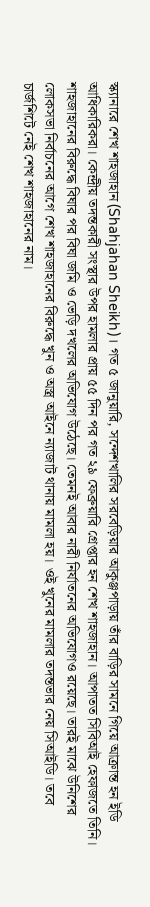স্ক্যানারে শেখ শাহজাহান (Shahjahan Sheikh)। গত ৫ জানুয়ারি, সন্দেশখালির সরবেড়িয়ার আকুঞ্জপাড়ায় তাঁর বাড়ির সামনে গিয়ে আক্রান্ত হন ইডি আধিকারিকরা। কেন্দ্রীয় তদন্তকারী সংস্থার উপর হামলার প্রায় ৫৫ দিন পর গত ২৯ ফেব্রুয়ারি গ্রেপ্তার হন শেখ শাহজাহান। আপাতত সিবিআই হেফাজতে তিনি। শাহজাহানের বিরুদ্ধে বিঘার পর বিঘা জমি ও ভেড়ি দখলের অভিযোগ উঠেছে। তেমনই আবার নারী নির্যাতনের অভিযোগও রয়েছে। তারই মাঝে উনিশের লোকসভা নির্বাচনের আগে শেখ শাহজাহানের বিরুদ্ধে খুন ও অস্ত্র আইনে ন্যাজাট থানায় মামলা হয়। ওই খুনের মামলার তদন্তভার নেয় সিআইডি। তবে চার্জশিটে নেই শেখ শাহজাহানের নাম।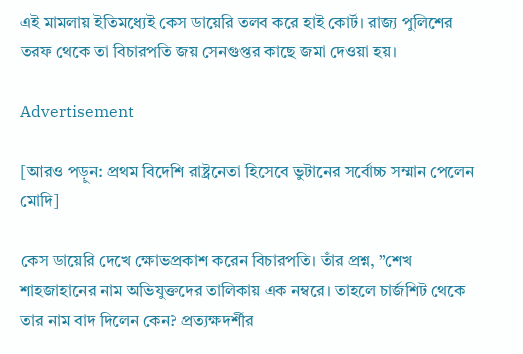এই মামলায় ইতিমধ্যেই কেস ডায়েরি তলব করে হাই কোর্ট। রাজ্য পুলিশের তরফ থেকে তা বিচারপতি জয় সেনগুপ্তর কাছে জমা দেওয়া হয়।

Advertisement

[আরও পড়ুন: প্রথম বিদেশি রাষ্ট্রনেতা হিসেবে ভুটানের সর্বোচ্চ সম্মান পেলেন মোদি]

কেস ডায়েরি দেখে ক্ষোভপ্রকাশ করেন বিচারপতি। তাঁর প্রশ্ন, ”শেখ শাহজাহানের নাম অভিযুক্তদের তালিকায় এক নম্বরে। তাহলে চার্জশিট থেকে তার নাম বাদ দিলেন কেন? প্রত্যক্ষদর্শীর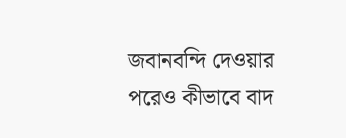জবানবন্দি দেওয়ার পরেও কীভাবে বাদ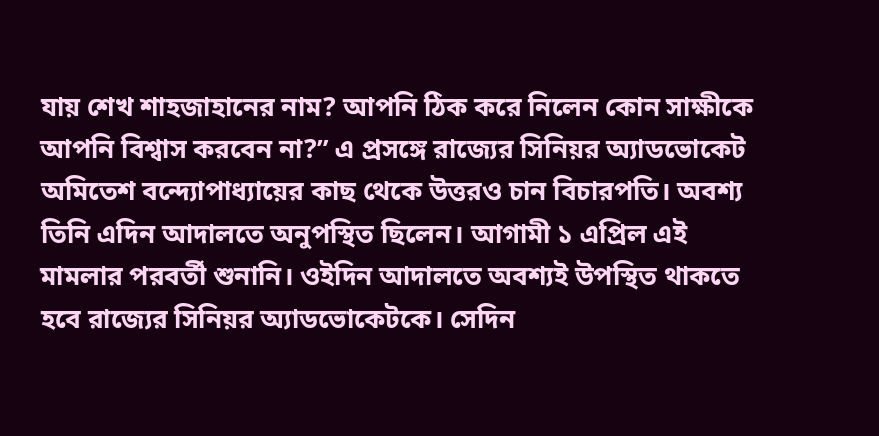যায় শেখ শাহজাহানের নাম? আপনি ঠিক করে নিলেন কোন সাক্ষীকে আপনি বিশ্বাস করবেন না?” এ প্রসঙ্গে রাজ্যের সিনিয়র অ্যাডভোকেট অমিতেশ বন্দ্যোপাধ্যায়ের কাছ থেকে উত্তরও চান বিচারপতি। অবশ্য তিনি এদিন আদালতে অনুপস্থিত ছিলেন। আগামী ১ এপ্রিল এই মামলার পরবর্তী শুনানি। ওইদিন আদালতে অবশ্যই উপস্থিত থাকতে হবে রাজ্যের সিনিয়র অ্যাডভোকেটকে। সেদিন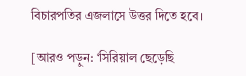বিচারপতির এজলাসে উত্তর দিতে হবে।

[আরও পড়ুন: ‘সিরিয়াল ছেড়েছি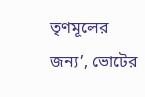তৃণমূলের জন্য’, ভোটের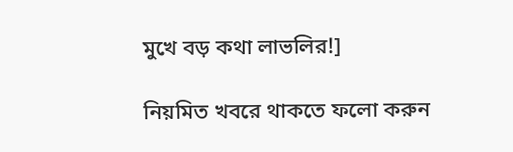মুখে বড় কথা লাভলির!]

নিয়মিত খবরে থাকতে ফলো করুন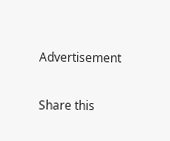Advertisement

Share this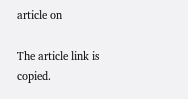article on

The article link is copied.